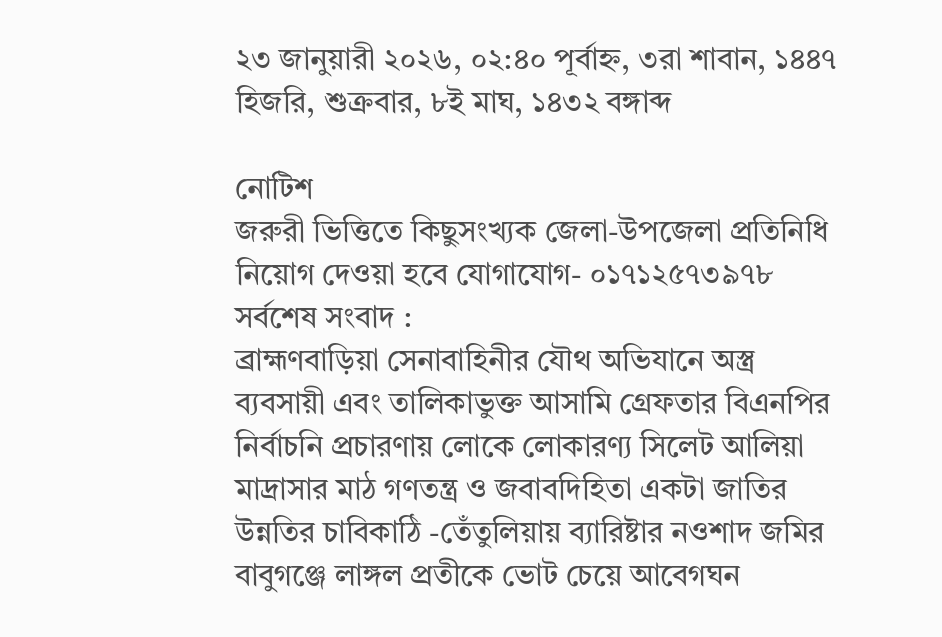২৩ জানুয়ারী ২০২৬, ০২:৪০ পূর্বাহ্ন, ৩রা শাবান, ১৪৪৭ হিজরি, শুক্রবার, ৮ই মাঘ, ১৪৩২ বঙ্গাব্দ

নোটিশ
জরুরী ভিত্তিতে কিছুসংখ্যক জেলা-উপজেলা প্রতিনিধি নিয়োগ দেওয়া হবে যোগাযোগ- ০১৭১২৫৭৩৯৭৮
সর্বশেষ সংবাদ :
ব্রাহ্মণবাড়িয়া সেনাবাহিনীর যৌথ অভিযানে অস্ত্র ব্যবসায়ী এবং তালিকাভুক্ত আসামি গ্রেফতার বিএনপির নির্বাচনি প্রচারণায় লোকে লোকারণ্য সিলেট আলিয়া মাদ্রাসার মাঠ গণতন্ত্র ও জবাবদিহিতা একটা জাতির উন্নতির চাবিকাঠি -তেঁতুলিয়ায় ব্যারিষ্টার নওশাদ জমির বাবুগঞ্জে লাঙ্গল প্রতীকে ভোট চেয়ে আবেগঘন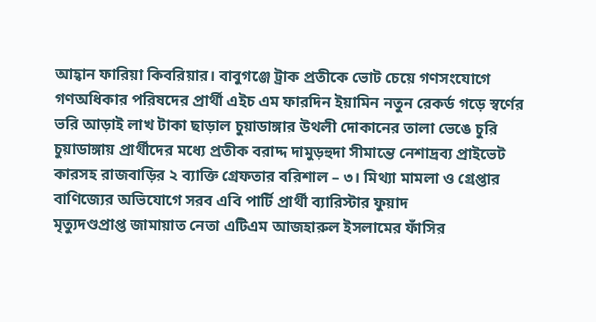আহ্বান ফারিয়া কিবরিয়ার। বাবুগঞ্জে ট্রাক প্রতীকে ভোট চেয়ে গণসংযোগে গণঅধিকার পরিষদের প্রার্থী এইচ এম ফারদিন ইয়ামিন নতুন রেকর্ড গড়ে স্বর্ণের ভরি আড়াই লাখ টাকা ছাড়াল চুয়াডাঙ্গার উথলী দোকানের তালা ভেঙে চুরি চুয়াডাঙ্গায় প্রার্থীদের মধ্যে প্রতীক বরাদ্দ দামুড়হুদা সীমান্তে নেশাদ্রব্য প্রাইভেট কারসহ রাজবাড়ির ২ ব্যাক্তি গ্রেফতার বরিশাল – ৩। মিথ্যা মামলা ও গ্রেপ্তার বাণিজ্যের অভিযোগে সরব এবি পার্টি প্রার্থী ব্যারিস্টার ফুয়াদ
মৃত্যুদণ্ডপ্রাপ্ত জামায়াত নেতা এটিএম আজহারুল ইসলামের ফাঁসির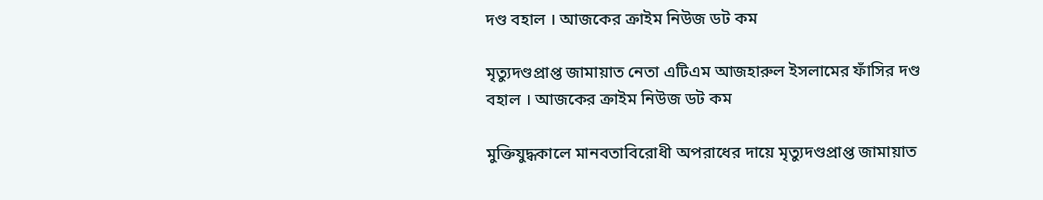দণ্ড বহাল । আজকের ক্রাইম নিউজ ডট কম

মৃত্যুদণ্ডপ্রাপ্ত জামায়াত নেতা এটিএম আজহারুল ইসলামের ফাঁসির দণ্ড বহাল । আজকের ক্রাইম নিউজ ডট কম

মুক্তিযুদ্ধকালে মানবতাবিরোধী অপরাধের দায়ে মৃত্যুদণ্ডপ্রাপ্ত জামায়াত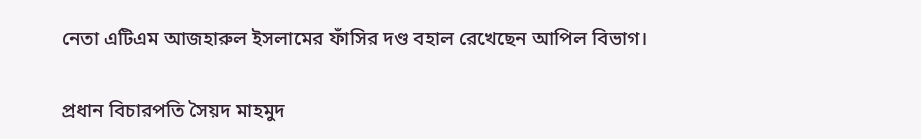নেতা এটিএম আজহারুল ইসলামের ফাঁসির দণ্ড বহাল রেখেছেন আপিল বিভাগ।

প্রধান বিচারপতি সৈয়দ মাহমুদ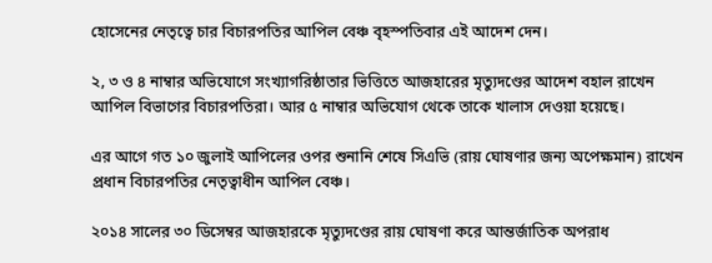হোসেনের নেতৃত্বে চার বিচারপতির আপিল বেঞ্চ বৃহস্পতিবার এই আদেশ দেন।

২, ৩ ও ৪ নাম্বার অভিযোগে সংখ্যাগরিষ্ঠাতার ভিত্তিতে আজহারের মৃত্যুদণ্ডের আদেশ বহাল রাখেন আপিল বিভাগের বিচারপতিরা। আর ৫ নাম্বার অভিযোগ থেকে তাকে খালাস দেওয়া হয়েছে।

এর আগে গত ১০ জুলাই আপিলের ওপর শুনানি শেষে সিএভি (রায় ঘোষণার জন্য অপেক্ষমান) রাখেন প্রধান বিচারপতির নেতৃত্বাধীন আপিল বেঞ্চ।

২০১৪ সালের ৩০ ডিসেম্বর আজহারকে মৃত্যুদণ্ডের রায় ঘোষণা করে আন্তর্জাতিক অপরাধ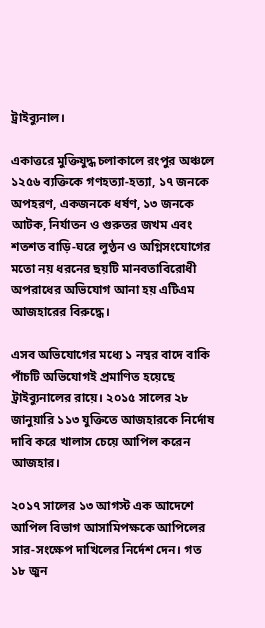ট্রাইব্যুনাল।

একাত্তরে মুক্তিযুদ্ধ চলাকালে রংপুর অঞ্চলে ১২৫৬ ব্যক্তিকে গণহত্যা-হত্যা, ১৭ জনকে অপহরণ, একজনকে ধর্ষণ, ১৩ জনকে আটক, নির্যাতন ও গুরুতর জখম এবং শতশত বাড়ি-ঘরে লুণ্ঠন ও অগ্নিসংযোগের মতো নয় ধরনের ছয়টি মানবতাবিরোধী অপরাধের অভিযোগ আনা হয় এটিএম আজহারের বিরুদ্ধে।

এসব অভিযোগের মধ্যে ১ নম্বর বাদে বাকি পাঁচটি অভিযোগই প্রমাণিত হয়েছে ট্রাইব্যুনালের রায়ে। ২০১৫ সালের ২৮ জানুয়ারি ১১৩ যুক্তিতে আজহারকে নির্দোষ দাবি করে খালাস চেয়ে আপিল করেন আজহার।

২০১৭ সালের ১৩ আগস্ট এক আদেশে আপিল বিভাগ আসামিপক্ষকে আপিলের সার-সংক্ষেপ দাখিলের নির্দেশ দেন। গত ১৮ জুন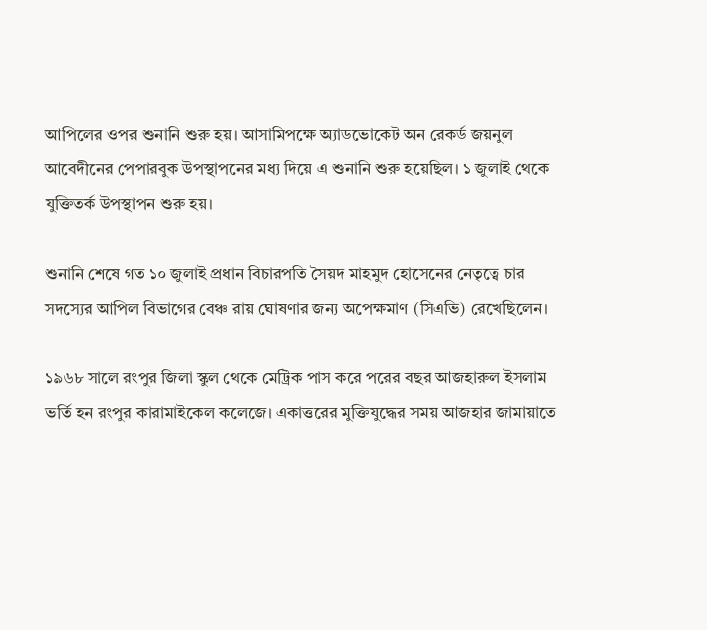আপিলের ওপর শুনানি শুরু হয়। আসামিপক্ষে অ্যাডভোকেট অন রেকর্ড জয়নুল আবেদীনের পেপারবুক উপস্থাপনের মধ্য দিয়ে এ শুনানি শুরু হয়েছিল। ১ জুলাই থেকে যুক্তিতর্ক উপস্থাপন শুরু হয়।

শুনানি শেষে গত ১০ জুলাই প্রধান বিচারপতি সৈয়দ মাহমুদ হোসেনের নেতৃত্বে চার সদস্যের আপিল বিভাগের বেঞ্চ রায় ঘোষণার জন্য অপেক্ষমাণ (সিএভি) রেখেছিলেন।

১৯৬৮ সালে রংপুর জিলা স্কুল থেকে মেট্রিক পাস করে পরের বছর আজহারুল ইসলাম ভর্তি হন রংপুর কারামাইকেল কলেজে। একাত্তরের মুক্তিযুদ্ধের সময় আজহার জামায়াতে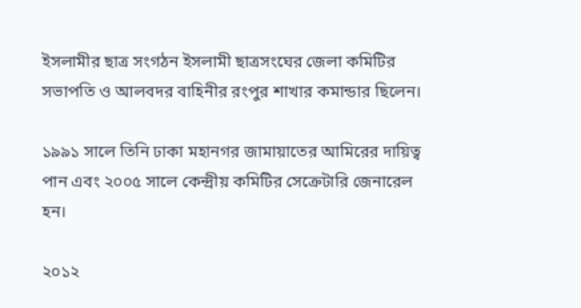ইসলামীর ছাত্র সংগঠন ইসলামী ছাত্রসংঘের জেলা কমিটির সভাপতি ও আলবদর বাহিনীর রংপুর শাখার কমান্ডার ছিলেন।

১৯৯১ সালে তিনি ঢাকা মহানগর জামায়াতের আমিরের দায়িত্ব পান এবং ২০০৫ সালে কেন্দ্রীয় কমিটির সেক্রেটারি জেনারেল হন।

২০১২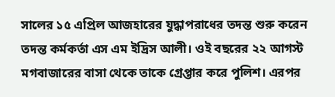সালের ১৫ এপ্রিল আজহারের যুদ্ধাপরাধের তদন্ত শুরু করেন তদন্ত কর্মকর্তা এস এম ইদ্রিস আলী। ওই বছরের ২২ আগস্ট মগবাজারের বাসা থেকে তাকে গ্রেপ্তার করে পুলিশ। এরপর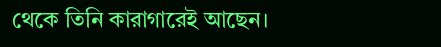থেকে তিনি কারাগারেই আছেন।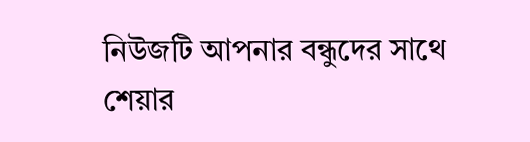নিউজটি আপনার বন্ধুদের সাথে শেয়ার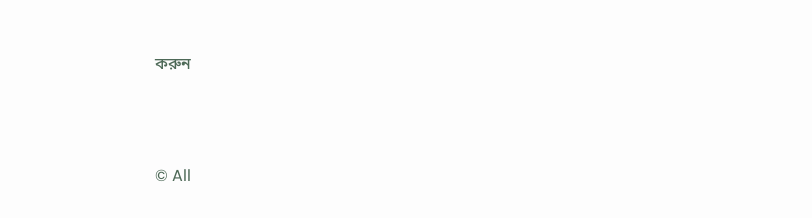করুন




© All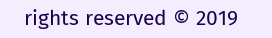rights reserved © 2019